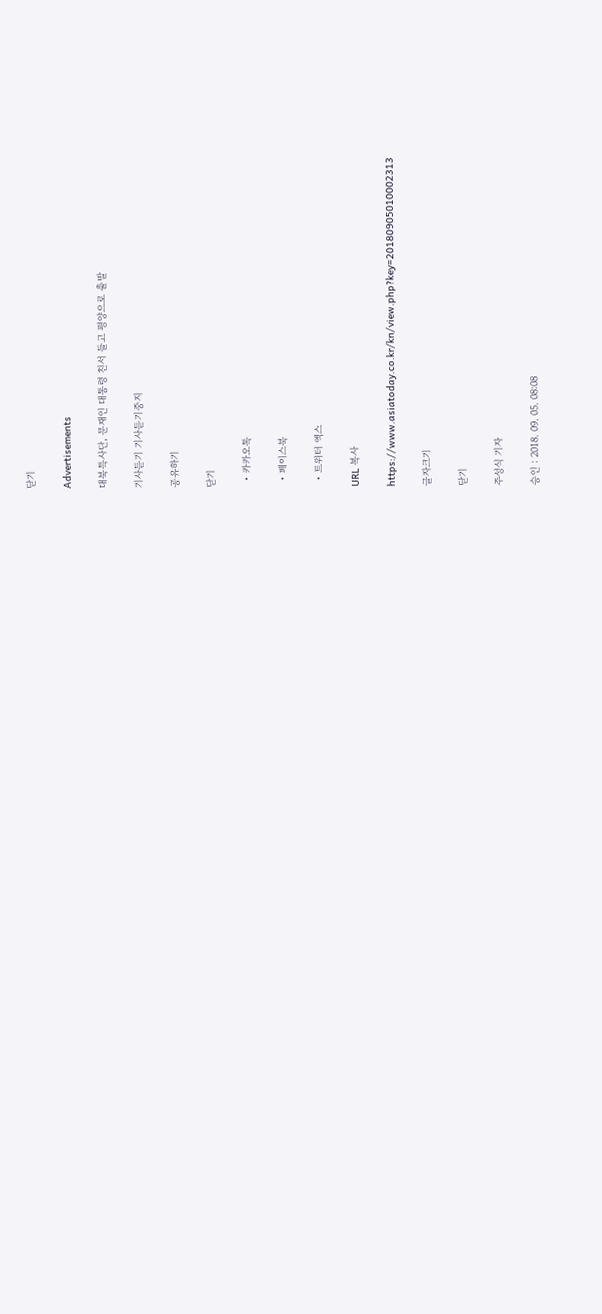닫기

Advertisements

대북특사단, 문재인 대통령 친서 들고 평양으로 출발

기사듣기 기사듣기중지

공유하기

닫기

  • 카카오톡

  • 페이스북

  • 트위터 엑스

URL 복사

https://www.asiatoday.co.kr/kn/view.php?key=20180905010002313

글자크기

닫기

주성식 기자

승인 : 2018. 09. 05. 08:08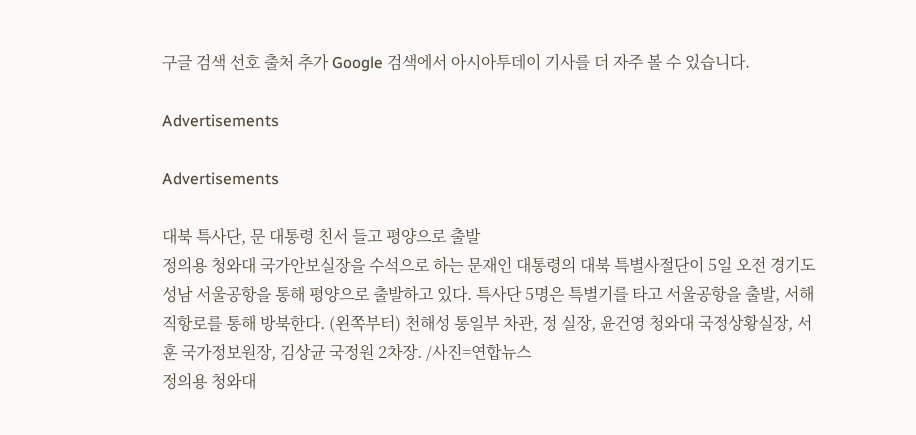구글 검색 선호 출처 추가 Google 검색에서 아시아투데이 기사를 더 자주 볼 수 있습니다.

Advertisements

Advertisements

대북 특사단, 문 대통령 친서 들고 평양으로 출발
정의용 청와대 국가안보실장을 수석으로 하는 문재인 대통령의 대북 특별사절단이 5일 오전 경기도 성남 서울공항을 통해 평양으로 출발하고 있다. 특사단 5명은 특별기를 타고 서울공항을 출발, 서해 직항로를 통해 방북한다. (왼쪽부터) 천해성 통일부 차관, 정 실장, 윤건영 청와대 국정상황실장, 서훈 국가정보원장, 김상균 국정원 2차장. /사진=연합뉴스
정의용 청와대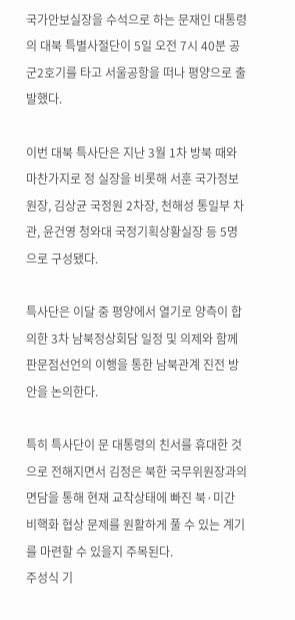국가안보실장을 수석으로 하는 문재인 대통령의 대북 특별사절단이 5일 오전 7시 40분 공군2호기를 타고 서울공항을 떠나 평양으로 출발했다.

이번 대북 특사단은 지난 3월 1차 방북 때와 마찬가지로 정 실장을 비롯해 서훈 국가정보원장, 김상균 국정원 2차장, 천해성 통일부 차관, 윤건영 청와대 국정기획상황실장 등 5명으로 구성됐다.

특사단은 이달 중 평양에서 열기로 양측이 합의한 3차 남북정상회담 일정 및 의제와 함께 판문점선언의 이행을 통한 남북관계 진전 방안을 논의한다.

특히 특사단이 문 대통령의 친서를 휴대한 것으로 전해지면서 김정은 북한 국무위원장과의 면담을 통해 현재 교착상태에 빠진 북·미간 비핵화 협상 문제를 원활하게 풀 수 있는 계기를 마련할 수 있을지 주목된다.
주성식 기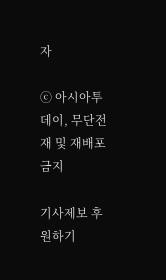자

ⓒ 아시아투데이, 무단전재 및 재배포 금지

기사제보 후원하기